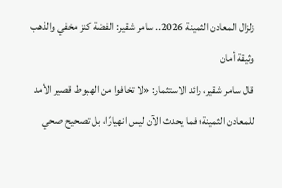زلزال المعادن الثمينة 2026.. سامر شقير: الفضة كنز مخفي والذهب وثيقة أمان
قال سامر شقير، رائد الاستثمار: «لا تخافوا من الهبوط قصير الأمد للمعادن الثمينة؛ فما يحدث الآن ليس انهيارًا، بل تصحيح صحي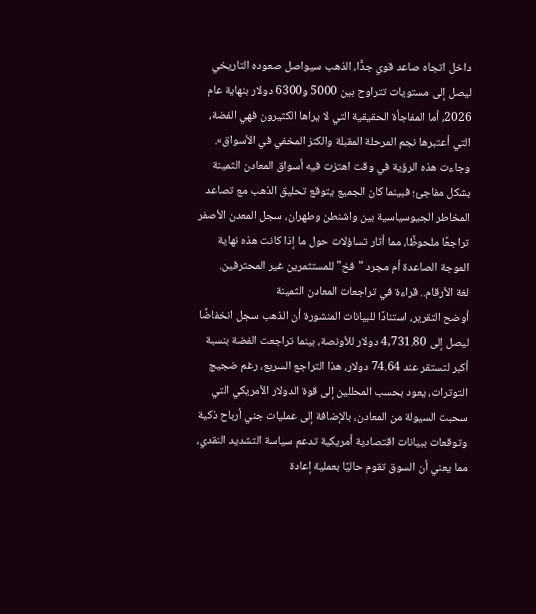داخل اتجاه صاعد قوي جدًّا، الذهب سيواصل صعوده التاريخي ليصل إلى مستويات تتراوح بين 5000 و6300 دولار بنهاية عام 2026، أما المفاجأة الحقيقية التي لا يراها الكثيرون فهي الفضة، التي أعتبرها نجم المرحلة المقبلة والكنز المخفي في الأسواق».
وجاءت هذه الرؤية في وقت اهتزت فيه أسواق المعادن الثمينة بشكل مفاجئ؛ فبينما كان الجميع يتوقع تحليق الذهب مع تصاعد المخاطر الجيوسياسية بين واشنطن وطهران، سجل المعدن الأصفر تراجعًا ملحوظًا، مما أثار تساؤلات حول ما إذا كانت هذه نهاية الموجة الصاعدة أم مجرد "فخ" للمستثمرين غير المحترفين.
لغة الأرقام.. قراءة في تراجعات المعادن الثمينة
أوضح التقرير، استنادًا للبيانات المنشورة أن الذهب سجل انخفاضًا ليصل إلى 4,731.80 دولار للأونصة، بينما تراجعت الفضة بنسبة أكبر لتستقر عند 74.64 دولار، هذا التراجع السريع، رغم ضجيج التوترات، يعود بحسب المحللين إلى قوة الدولار الأمريكي التي سحبت السيولة من المعادن، بالإضافة إلى عمليات جني أرباح ذكية وتوقعات ببيانات اقتصادية أمريكية تدعم سياسة التشديد النقدي، مما يعني أن السوق تقوم حاليًا بعملية إعادة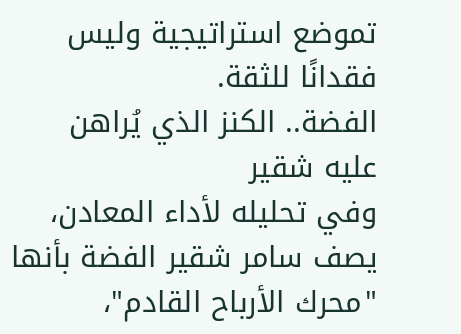تموضع استراتيجية وليس فقدانًا للثقة.
الفضة.. الكنز الذي يُراهن عليه شقير
وفي تحليله لأداء المعادن، يصف سامر شقير الفضة بأنها "محرك الأرباح القادم"،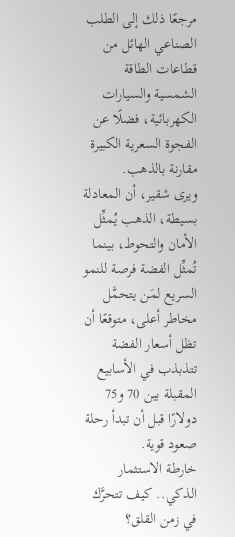مرجعًا ذلك إلى الطلب الصناعي الهائل من قطاعات الطاقة الشمسية والسيارات الكهربائية، فضلًا عن الفجوة السعرية الكبيرة مقارنة بالذهب.
ويرى شقير، أن المعادلة بسيطة، الذهب يُمثِّل الأمان والتحوط، بينما تُمثِّل الفضة فرصة للنمو السريع لمَن يتحمَّل مخاطر أعلى، متوقعًا أن تظل أسعار الفضة تتذبذب في الأسابيع المقبلة بين 70 و75 دولارًا قبل أن تبدأ رحلة صعود قوية.
خارطة الاستثمار الذكي.. كيف تتحرَّك في زمن القلق؟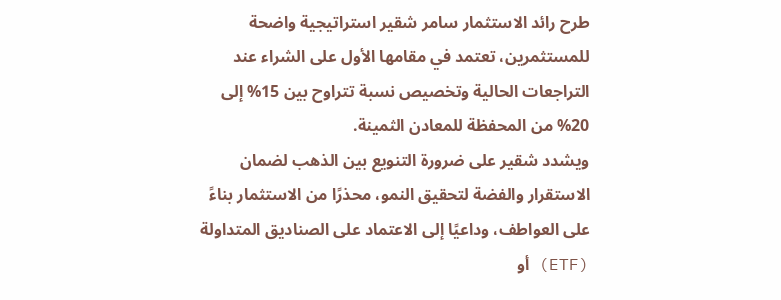طرح رائد الاستثمار سامر شقير استراتيجية واضحة للمستثمرين، تعتمد في مقامها الأول على الشراء عند التراجعات الحالية وتخصيص نسبة تتراوح بين 15% إلى 20% من المحفظة للمعادن الثمينة.
ويشدد شقير على ضرورة التنويع بين الذهب لضمان الاستقرار والفضة لتحقيق النمو، محذرًا من الاستثمار بناءً على العواطف، وداعيًا إلى الاعتماد على الصناديق المتداولة (ETF) أو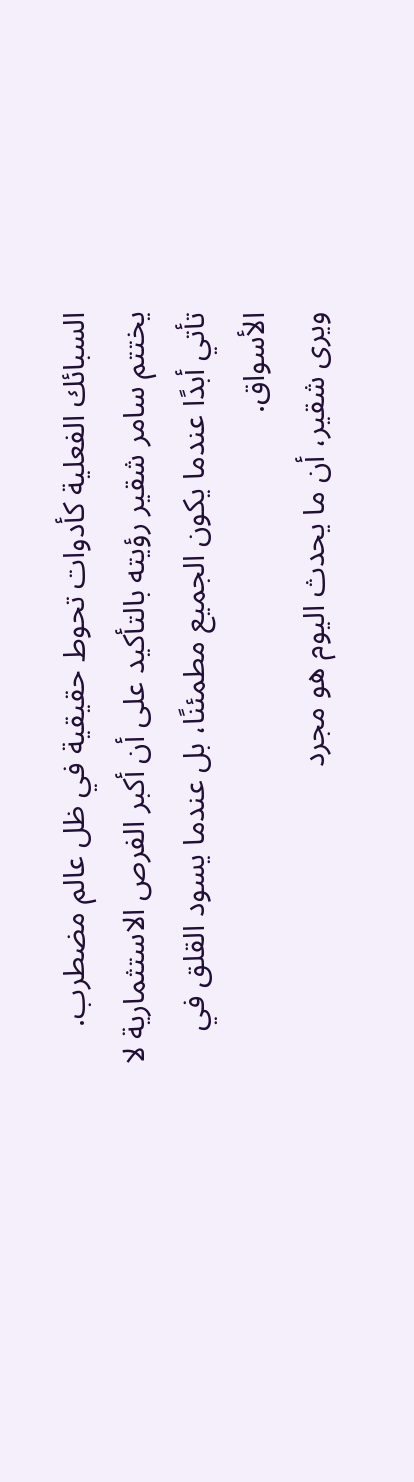السبائك الفعلية كأدوات تحوط حقيقية في ظل عالم مضطرب.
يختتم سامر شقير رؤيته بالتأكيد على أن أكبر الفرص الاستثمارية لا تأتي أبدًا عندما يكون الجميع مطمئنًا، بل عندما يسود القلق في الأسواق.
ويرى شقير، أن ما يحدث اليوم هو مجرد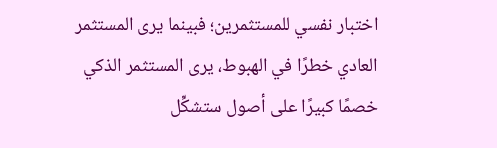اختبار نفسي للمستثمرين؛ فبينما يرى المستثمر العادي خطرًا في الهبوط، يرى المستثمر الذكي خصمًا كبيرًا على أصول ستشكِّل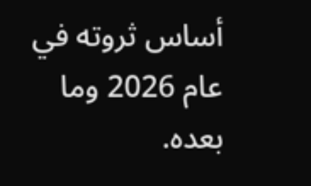أساس ثروته في عام 2026 وما بعده.